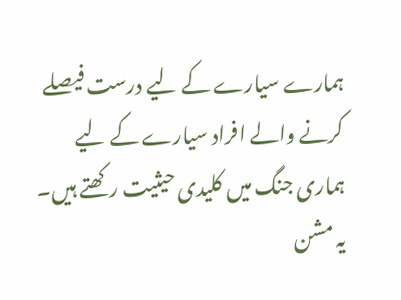ہمارے سیارے کے لیے درست فیصلے کرنے والے افراد سیارے کے لیے ہماری جنگ میں کلیدی حیثیت رکھتے ہیں۔ یہ مشن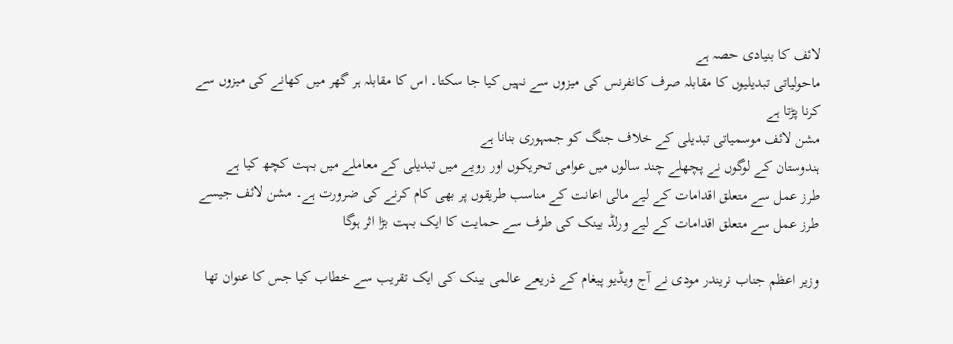لائف کا بنیادی حصہ ہے
ماحولیاتی تبدیلیوں کا مقابلہ صرف کانفرنس کی میزوں سے نہیں کیا جا سکتا۔ اس کا مقابلہ ہر گھر میں کھانے کی میزوں سے کرنا پڑتا ہے
مشن لائف موسمیاتی تبدیلی کے خلاف جنگ کو جمہوری بنانا ہے
ہندوستان کے لوگوں نے پچھلے چند سالوں میں عوامی تحریکوں اور رویے میں تبدیلی کے معاملے میں بہت کچھ کیا ہے
طرز عمل سے متعلق اقدامات کے لیے مالی اعانت کے مناسب طریقوں پر بھی کام کرنے کی ضرورت ہے۔ مشن لائف جیسے طرز عمل سے متعلق اقدامات کے لیے ورلڈ بینک کی طرف سے حمایت کا ایک بہت بڑا اثر ہوگا

وزیر اعظم جناب نریندر مودی نے آج ویڈیو پیغام کے ذریعے عالمی بینک کی ایک تقریب سے خطاب کیا جس کا عنوان تھا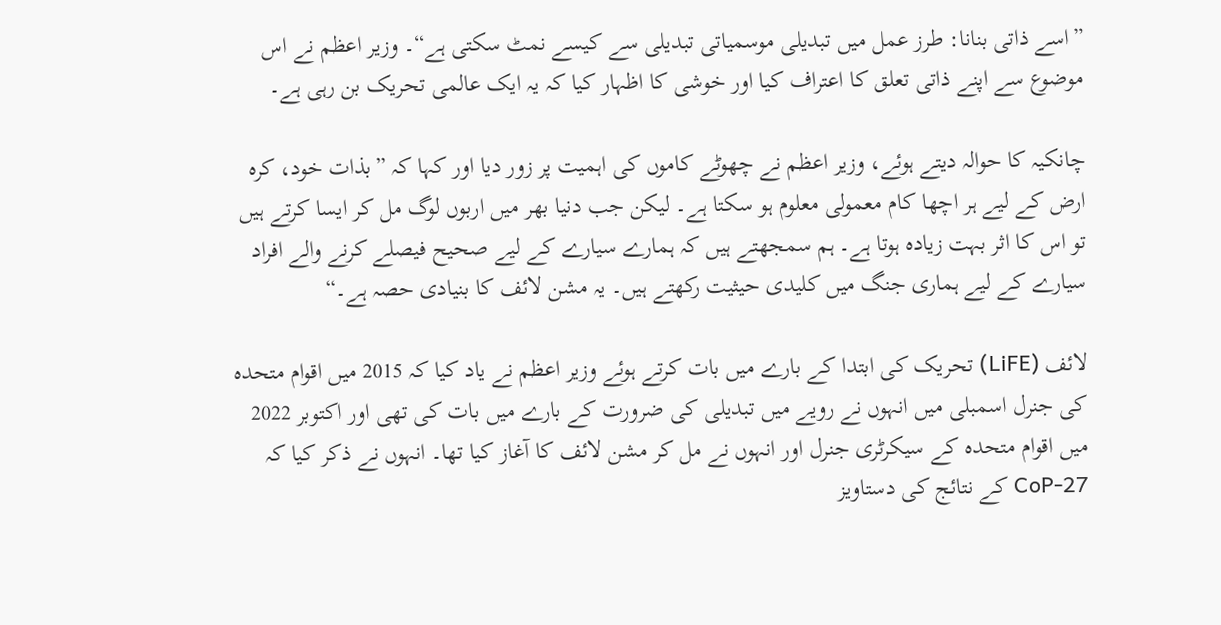”اسے ذاتی بنانا: طرز عمل میں تبدیلی موسمیاتی تبدیلی سے کیسے نمٹ سکتی ہے“۔ وزیر اعظم نے اس موضوع سے اپنے ذاتی تعلق کا اعتراف کیا اور خوشی کا اظہار کیا کہ یہ ایک عالمی تحریک بن رہی ہے۔

چانکیہ کا حوالہ دیتے ہوئے، وزیر اعظم نے چھوٹے کاموں کی اہمیت پر زور دیا اور کہا کہ ”بذات خود، کرہ ارض کے لیے ہر اچھا کام معمولی معلوم ہو سکتا ہے۔ لیکن جب دنیا بھر میں اربوں لوگ مل کر ایسا کرتے ہیں تو اس کا اثر بہت زیادہ ہوتا ہے۔ ہم سمجھتے ہیں کہ ہمارے سیارے کے لیے صحیح فیصلے کرنے والے افراد سیارے کے لیے ہماری جنگ میں کلیدی حیثیت رکھتے ہیں۔ یہ مشن لائف کا بنیادی حصہ ہے۔“

لائف (LiFE) تحریک کی ابتدا کے بارے میں بات کرتے ہوئے وزیر اعظم نے یاد کیا کہ 2015 میں اقوام متحدہ کی جنرل اسمبلی میں انہوں نے رویے میں تبدیلی کی ضرورت کے بارے میں بات کی تھی اور اکتوبر 2022 میں اقوام متحدہ کے سیکرٹری جنرل اور انہوں نے مل کر مشن لائف کا آغاز کیا تھا۔ انہوں نے ذکر کیا کہ CoP-27 کے نتائج کی دستاویز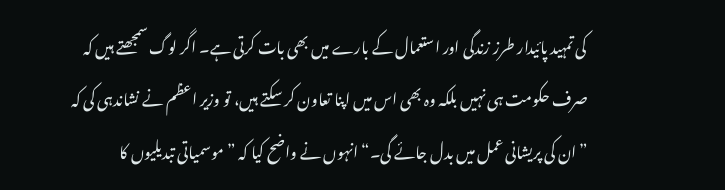کی تمہید پائیدار طرز زندگی اور استعمال کے بارے میں بھی بات کرتی ہے۔ اگر لوگ سمجھتے ہیں کہ صرف حکومت ہی نہیں بلکہ وہ بھی اس میں اپنا تعاون کر سکتے ہیں، تو وزیر اعظم نے نشاندہی کی کہ ”ان کی پریشانی عمل میں بدل جائے گی۔“ انہوں نے واضح کیا کہ ”موسمیاتی تبدیلیوں کا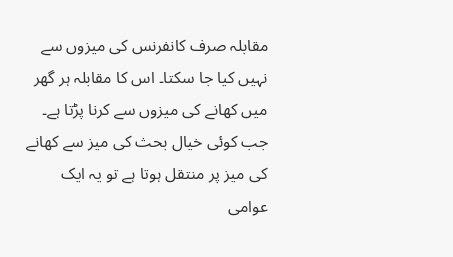مقابلہ صرف کانفرنس کی میزوں سے نہیں کیا جا سکتا۔ اس کا مقابلہ ہر گھر میں کھانے کی میزوں سے کرنا پڑتا ہے۔ جب کوئی خیال بحث کی میز سے کھانے کی میز پر منتقل ہوتا ہے تو یہ ایک عوامی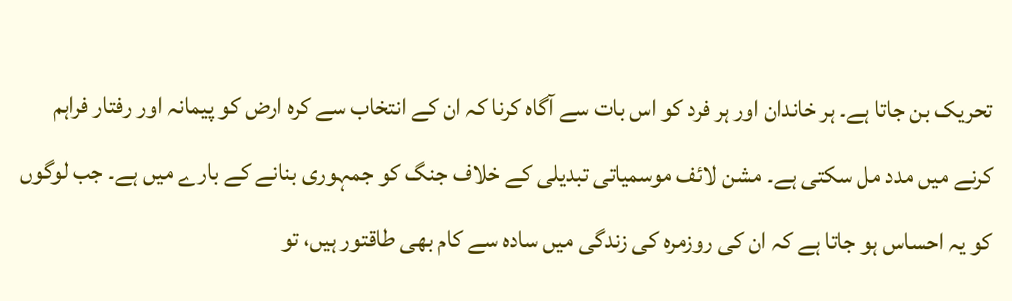تحریک بن جاتا ہے۔ ہر خاندان اور ہر فرد کو اس بات سے آگاہ کرنا کہ ان کے انتخاب سے کرہ ارض کو پیمانہ اور رفتار فراہم کرنے میں مدد مل سکتی ہے۔ مشن لائف موسمیاتی تبدیلی کے خلاف جنگ کو جمہوری بنانے کے بارے میں ہے۔ جب لوگوں کو یہ احساس ہو جاتا ہے کہ ان کی روزمرہ کی زندگی میں سادہ سے کام بھی طاقتور ہیں، تو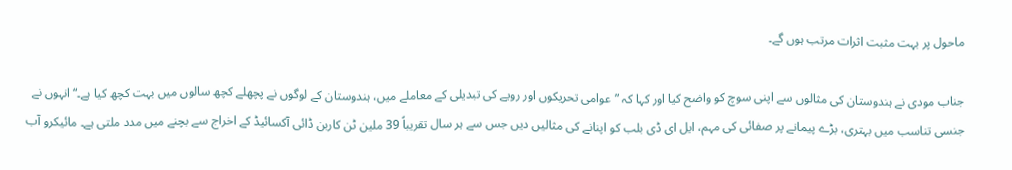ماحول پر بہت مثبت اثرات مرتب ہوں گے۔

جناب مودی نے ہندوستان کی مثالوں سے اپنی سوچ کو واضح کیا اور کہا کہ ”عوامی تحریکوں اور رویے کی تبدیلی کے معاملے میں، ہندوستان کے لوگوں نے پچھلے کچھ سالوں میں بہت کچھ کیا ہے۔“ انہوں نے جنسی تناسب میں بہتری، بڑے پیمانے پر صفائی کی مہم، ایل ای ڈی بلب کو اپنانے کی مثالیں دیں جس سے ہر سال تقریباً 39 ملین ٹن کاربن ڈائی آکسائیڈ کے اخراج سے بچنے میں مدد ملتی ہے۔ مائیکرو آب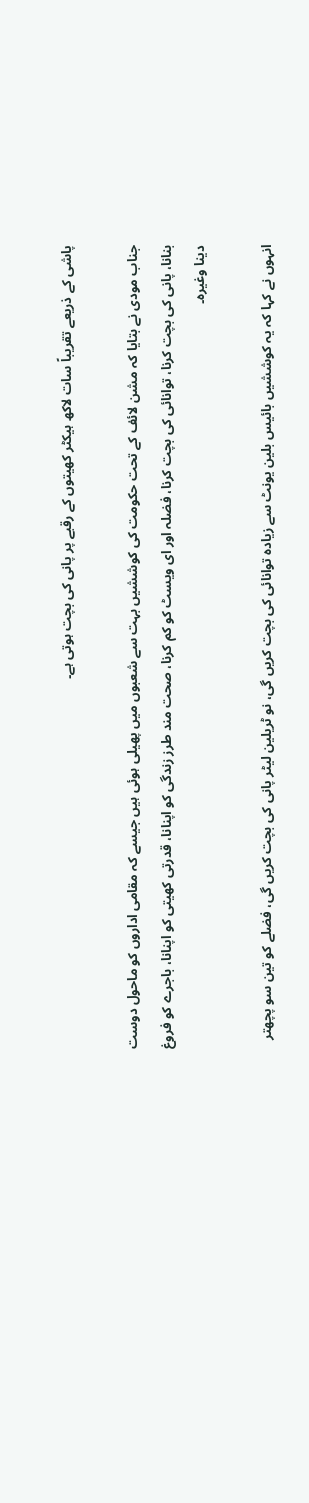پاشی کے ذریعے تقریباً سات لاکھ ہیکٹر کھیتوں کے رقبے پر پانی کی بچت ہوتی ہے۔

جناب مودی نے بتایا کہ مشن لائف کے تحت حکومت کی کوششیں بہت سے شعبوں میں پھیلی ہوئی ہیں جیسے کہ مقامی اداروں کو ماحول دوست بنانا، پانی کی بچت کرنا، توانائی کی بچت کرنا، فضلہ اور ای ویسٹ کو کم کرنا، صحت مند طرز زندگی کو اپنانا، قدرتی کھیتی کو اپنانا، باجرے کو فروغ دینا وغیرہ۔

انہوں نے کہا کہ یہ کوششیں بائیس بلین یونٹ سے زیادہ توانائی کی بچت کریں گی، نو ٹریلین لیٹر پانی کی بچت کریں گی، فضلے کو تین سو پچھتر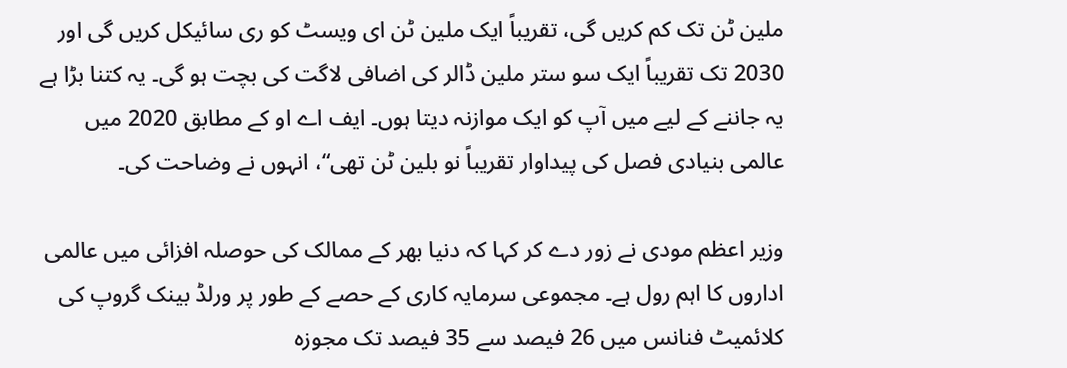ملین ٹن تک کم کریں گی، تقریباً ایک ملین ٹن ای ویسٹ کو ری سائیکل کریں گی اور 2030 تک تقریباً ایک سو ستر ملین ڈالر کی اضافی لاگت کی بچت ہو گی۔ یہ کتنا بڑا ہے یہ جاننے کے لیے میں آپ کو ایک موازنہ دیتا ہوں۔ ایف اے او کے مطابق 2020 میں عالمی بنیادی فصل کی پیداوار تقریباً نو بلین ٹن تھی“، انہوں نے وضاحت کی۔

وزیر اعظم مودی نے زور دے کر کہا کہ دنیا بھر کے ممالک کی حوصلہ افزائی میں عالمی اداروں کا اہم رول ہے۔ مجموعی سرمایہ کاری کے حصے کے طور پر ورلڈ بینک گروپ کی کلائمیٹ فنانس میں 26 فیصد سے 35 فیصد تک مجوزہ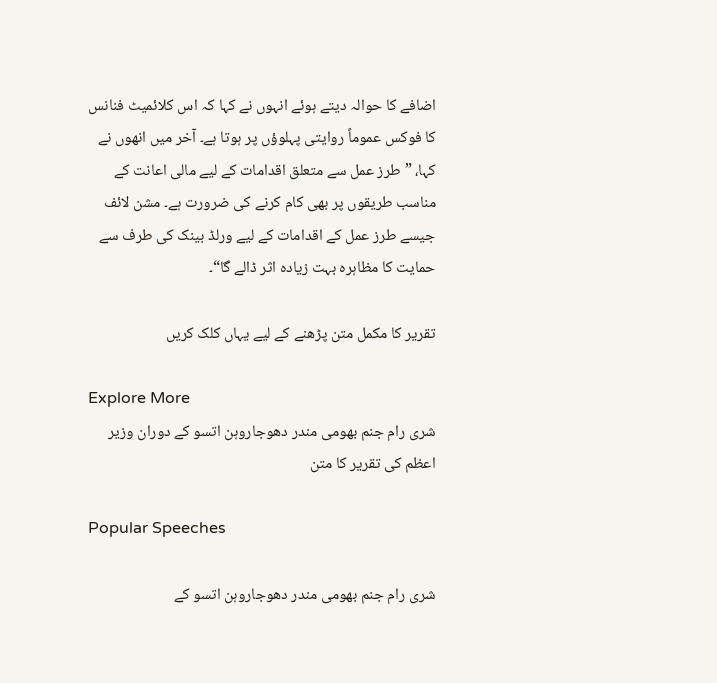اضافے کا حوالہ دیتے ہوئے انہوں نے کہا کہ اس کلائمیٹ فنانس کا فوکس عموماً روایتی پہلوؤں پر ہوتا ہے۔ آخر میں انھوں نے کہا، ”طرز عمل سے متعلق اقدامات کے لیے مالی اعانت کے مناسب طریقوں پر بھی کام کرنے کی ضرورت ہے۔ مشن لائف جیسے طرز عمل کے اقدامات کے لیے ورلڈ بینک کی طرف سے حمایت کا مظاہرہ بہت زیادہ اثر ڈالے گا“۔

تقریر کا مکمل متن پڑھنے کے لیے یہاں کلک کریں

Explore More
شری رام جنم بھومی مندر دھوجاروہن اتسو کے دوران وزیر اعظم کی تقریر کا متن

Popular Speeches

شری رام جنم بھومی مندر دھوجاروہن اتسو کے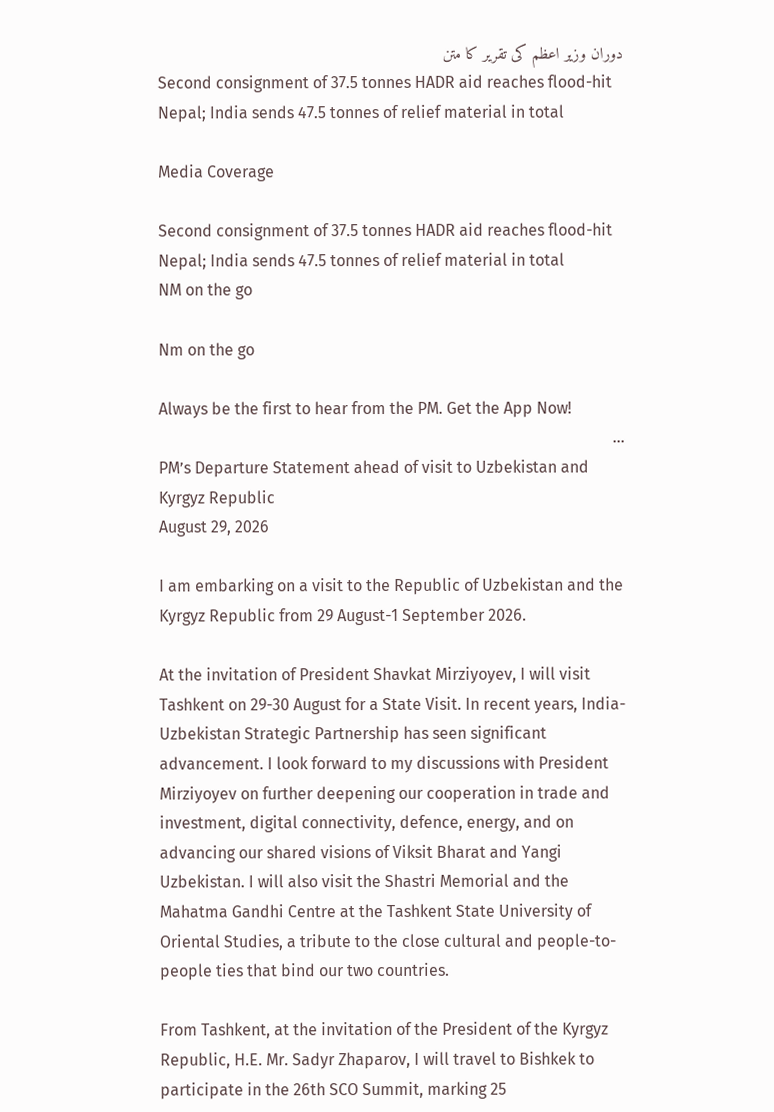دوران وزیر اعظم کی تقریر کا متن
Second consignment of 37.5 tonnes HADR aid reaches flood-hit Nepal; India sends 47.5 tonnes of relief material in total

Media Coverage

Second consignment of 37.5 tonnes HADR aid reaches flood-hit Nepal; India sends 47.5 tonnes of relief material in total
NM on the go

Nm on the go

Always be the first to hear from the PM. Get the App Now!
...
PM’s Departure Statement ahead of visit to Uzbekistan and Kyrgyz Republic
August 29, 2026

I am embarking on a visit to the Republic of Uzbekistan and the Kyrgyz Republic from 29 August-1 September 2026.

At the invitation of President Shavkat Mirziyoyev, I will visit Tashkent on 29-30 August for a State Visit. In recent years, India-Uzbekistan Strategic Partnership has seen significant advancement. I look forward to my discussions with President Mirziyoyev on further deepening our cooperation in trade and investment, digital connectivity, defence, energy, and on advancing our shared visions of Viksit Bharat and Yangi Uzbekistan. I will also visit the Shastri Memorial and the Mahatma Gandhi Centre at the Tashkent State University of Oriental Studies, a tribute to the close cultural and people-to-people ties that bind our two countries.

From Tashkent, at the invitation of the President of the Kyrgyz Republic, H.E. Mr. Sadyr Zhaparov, I will travel to Bishkek to participate in the 26th SCO Summit, marking 25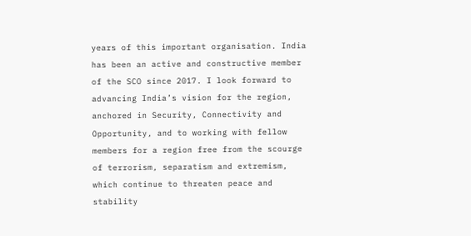years of this important organisation. India has been an active and constructive member of the SCO since 2017. I look forward to advancing India’s vision for the region, anchored in Security, Connectivity and Opportunity, and to working with fellow members for a region free from the scourge of terrorism, separatism and extremism, which continue to threaten peace and stability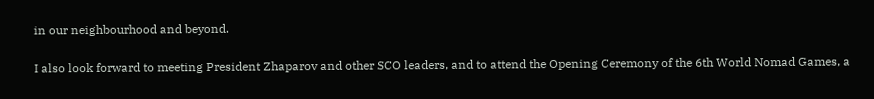in our neighbourhood and beyond.

I also look forward to meeting President Zhaparov and other SCO leaders, and to attend the Opening Ceremony of the 6th World Nomad Games, a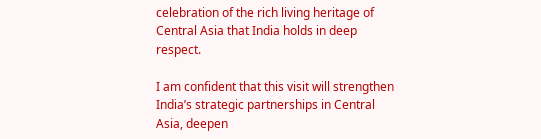celebration of the rich living heritage of Central Asia that India holds in deep respect.

I am confident that this visit will strengthen India’s strategic partnerships in Central Asia, deepen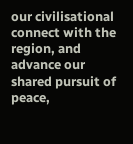our civilisational connect with the region, and advance our shared pursuit of peace,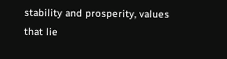stability and prosperity, values that lie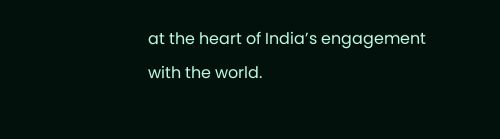at the heart of India’s engagement with the world.